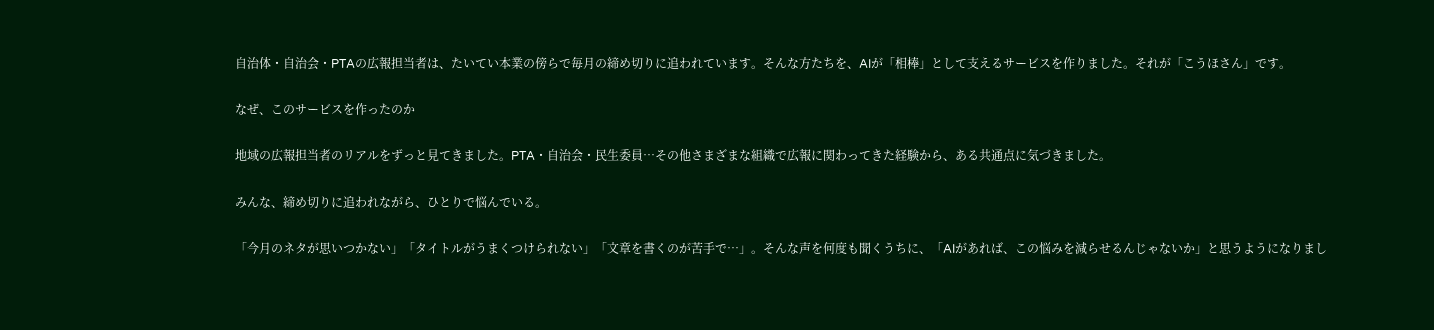自治体・自治会・PTAの広報担当者は、たいてい本業の傍らで毎月の締め切りに追われています。そんな方たちを、AIが「相棒」として支えるサービスを作りました。それが「こうほさん」です。

なぜ、このサービスを作ったのか

地域の広報担当者のリアルをずっと見てきました。PTA・自治会・民生委員…その他さまざまな組織で広報に関わってきた経験から、ある共通点に気づきました。

みんな、締め切りに追われながら、ひとりで悩んでいる。

「今月のネタが思いつかない」「タイトルがうまくつけられない」「文章を書くのが苦手で…」。そんな声を何度も聞くうちに、「AIがあれば、この悩みを減らせるんじゃないか」と思うようになりまし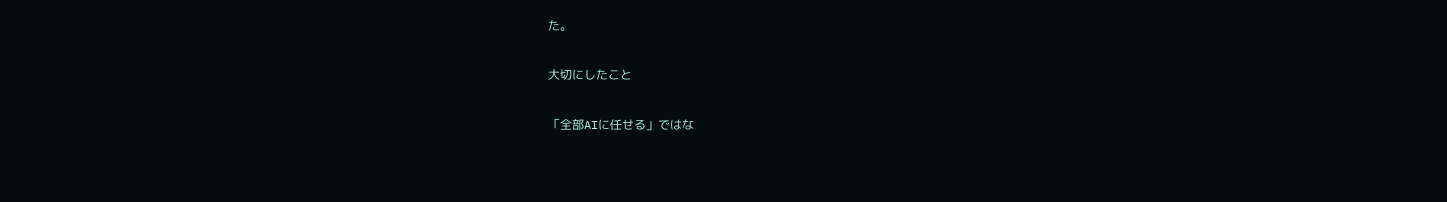た。

大切にしたこと

「全部AIに任せる」ではな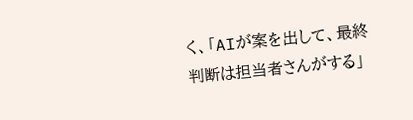く、「AIが案を出して、最終判断は担当者さんがする」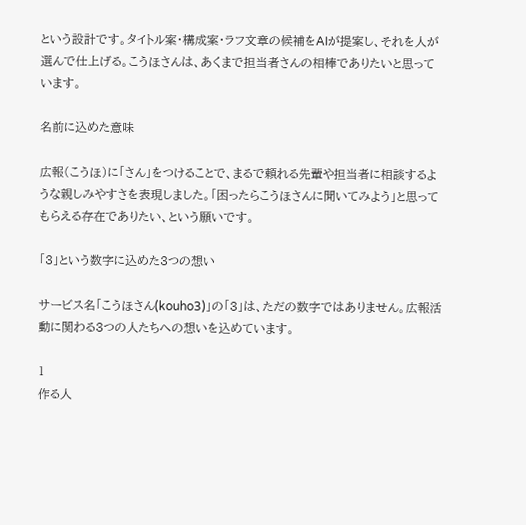という設計です。タイトル案・構成案・ラフ文章の候補をAIが提案し、それを人が選んで仕上げる。こうほさんは、あくまで担当者さんの相棒でありたいと思っています。

名前に込めた意味

広報(こうほ)に「さん」をつけることで、まるで頼れる先輩や担当者に相談するような親しみやすさを表現しました。「困ったらこうほさんに聞いてみよう」と思ってもらえる存在でありたい、という願いです。

「3」という数字に込めた3つの想い

サービス名「こうほさん(kouho3)」の「3」は、ただの数字ではありません。広報活動に関わる3つの人たちへの想いを込めています。

1
作る人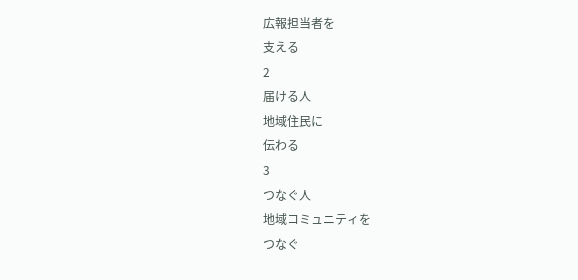広報担当者を
支える
2
届ける人
地域住民に
伝わる
3
つなぐ人
地域コミュニティを
つなぐ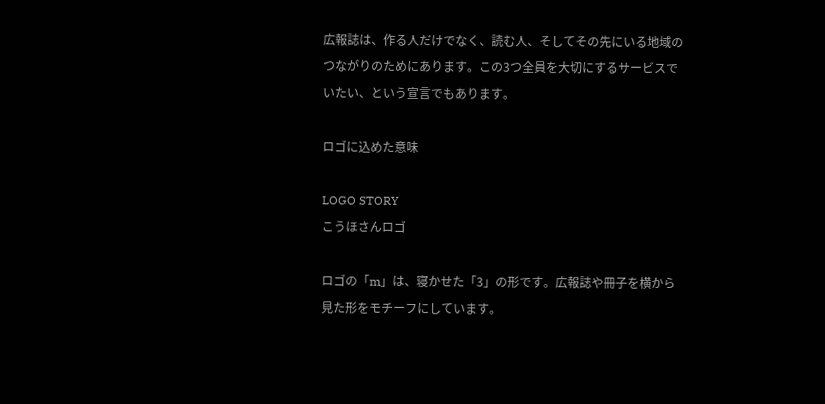広報誌は、作る人だけでなく、読む人、そしてその先にいる地域のつながりのためにあります。この3つ全員を大切にするサービスでいたい、という宣言でもあります。

ロゴに込めた意味

LOGO STORY
こうほさんロゴ

ロゴの「m」は、寝かせた「3」の形です。広報誌や冊子を横から見た形をモチーフにしています。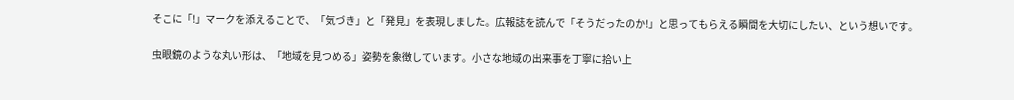そこに「!」マークを添えることで、「気づき」と「発見」を表現しました。広報誌を読んで「そうだったのか!」と思ってもらえる瞬間を大切にしたい、という想いです。

虫眼鏡のような丸い形は、「地域を見つめる」姿勢を象徴しています。小さな地域の出来事を丁寧に拾い上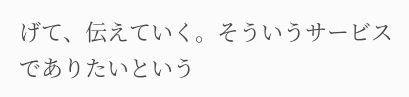げて、伝えていく。そういうサービスでありたいという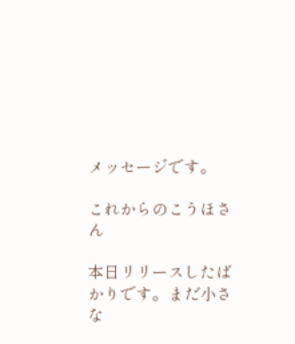メッセージです。

これからのこうほさん

本日リリースしたばかりです。まだ小さな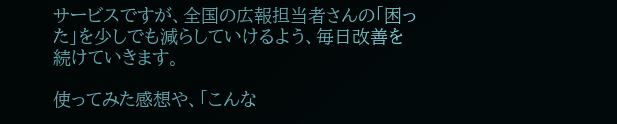サービスですが、全国の広報担当者さんの「困った」を少しでも減らしていけるよう、毎日改善を続けていきます。

使ってみた感想や、「こんな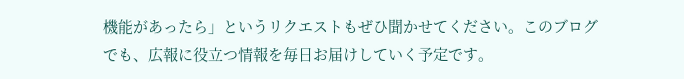機能があったら」というリクエストもぜひ聞かせてください。このブログでも、広報に役立つ情報を毎日お届けしていく予定です。